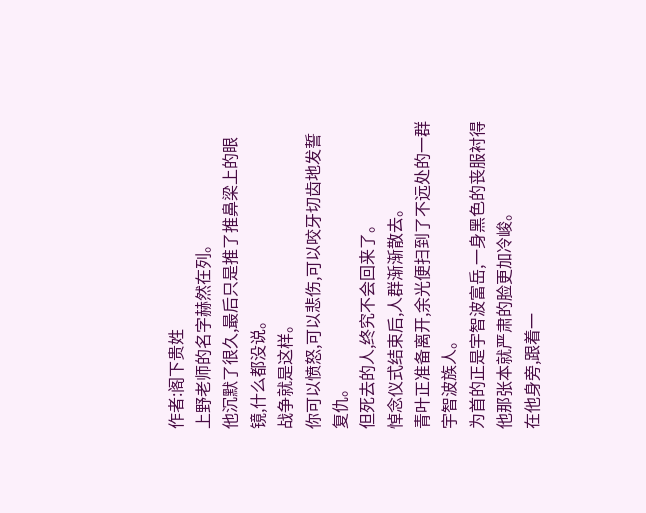作者:阁下贵姓
上野老师的名字赫然在列。
他沉默了很久,最后只是推了推鼻梁上的眼镜,什么都没说。
战争就是这样。
你可以愤怒,可以悲伤,可以咬牙切齿地发誓复仇。
但死去的人,终究不会回来了。
悼念仪式结束后,人群渐渐散去。
青叶正准备离开,余光便扫到了不远处的一群宇智波族人。
为首的正是宇智波富岳,一身黑色的丧服衬得他那张本就严肃的脸更加冷峻。
在他身旁,跟着一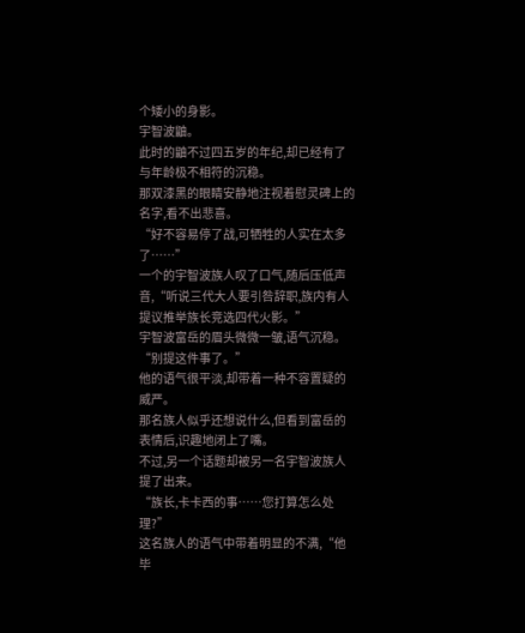个矮小的身影。
宇智波鼬。
此时的鼬不过四五岁的年纪,却已经有了与年龄极不相符的沉稳。
那双漆黑的眼睛安静地注视着慰灵碑上的名字,看不出悲喜。
“好不容易停了战,可牺牲的人实在太多了……”
一个的宇智波族人叹了口气,随后压低声音,“听说三代大人要引咎辞职,族内有人提议推举族长竞选四代火影。”
宇智波富岳的眉头微微一皱,语气沉稳。
“别提这件事了。”
他的语气很平淡,却带着一种不容置疑的威严。
那名族人似乎还想说什么,但看到富岳的表情后,识趣地闭上了嘴。
不过,另一个话题却被另一名宇智波族人提了出来。
“族长,卡卡西的事……您打算怎么处理?”
这名族人的语气中带着明显的不满,“他毕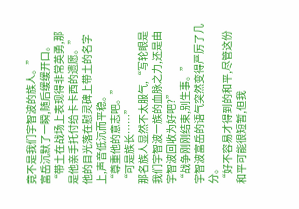竟不是我们宇智波的族人。”
富岳沉默了一瞬,随后缓缓开口。
“带土在战场上表现得非常英勇,那是他亲手托付给卡卡西的遗愿。”
他的目光落在慰灵碑上带土的名字上,声音低沉而平稳。
“尊重他的意志吧。”
“可是族长……”
那名族人显然不太服气,“写轮眼是我们宇智波一族的血脉之力,还是由宇智波回收为好吧?”
“战争刚刚结束,别生事。”
宇智波富岳的语气突然变得严厉了几分。
“好不容易才得到的和平,尽管这份和平可能很短暂,但我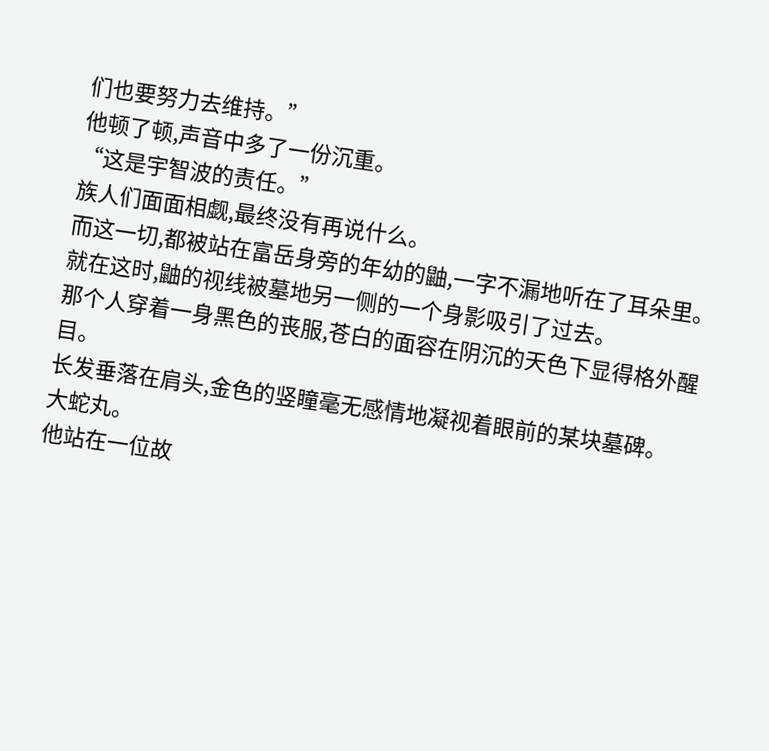们也要努力去维持。”
他顿了顿,声音中多了一份沉重。
“这是宇智波的责任。”
族人们面面相觑,最终没有再说什么。
而这一切,都被站在富岳身旁的年幼的鼬,一字不漏地听在了耳朵里。
就在这时,鼬的视线被墓地另一侧的一个身影吸引了过去。
那个人穿着一身黑色的丧服,苍白的面容在阴沉的天色下显得格外醒目。
长发垂落在肩头,金色的竖瞳毫无感情地凝视着眼前的某块墓碑。
大蛇丸。
他站在一位故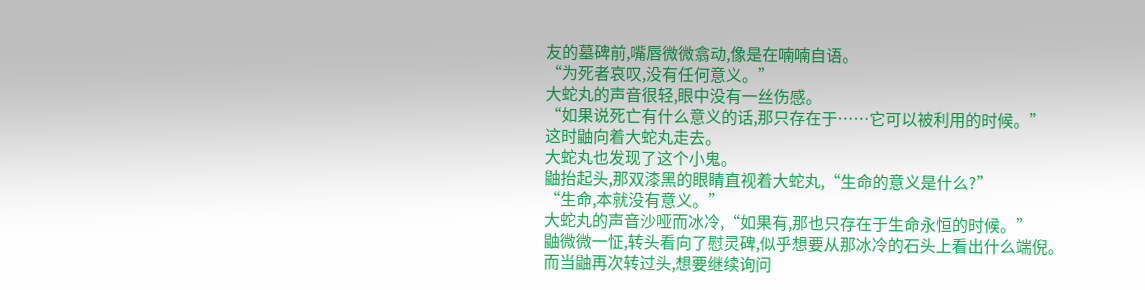友的墓碑前,嘴唇微微翕动,像是在喃喃自语。
“为死者哀叹,没有任何意义。”
大蛇丸的声音很轻,眼中没有一丝伤感。
“如果说死亡有什么意义的话,那只存在于……它可以被利用的时候。”
这时鼬向着大蛇丸走去。
大蛇丸也发现了这个小鬼。
鼬抬起头,那双漆黑的眼睛直视着大蛇丸,“生命的意义是什么?”
“生命,本就没有意义。”
大蛇丸的声音沙哑而冰冷,“如果有,那也只存在于生命永恒的时候。”
鼬微微一怔,转头看向了慰灵碑,似乎想要从那冰冷的石头上看出什么端倪。
而当鼬再次转过头,想要继续询问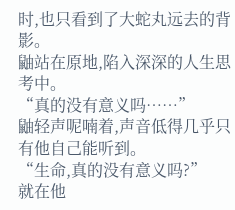时,也只看到了大蛇丸远去的背影。
鼬站在原地,陷入深深的人生思考中。
“真的没有意义吗……”
鼬轻声呢喃着,声音低得几乎只有他自己能听到。
“生命,真的没有意义吗?”
就在他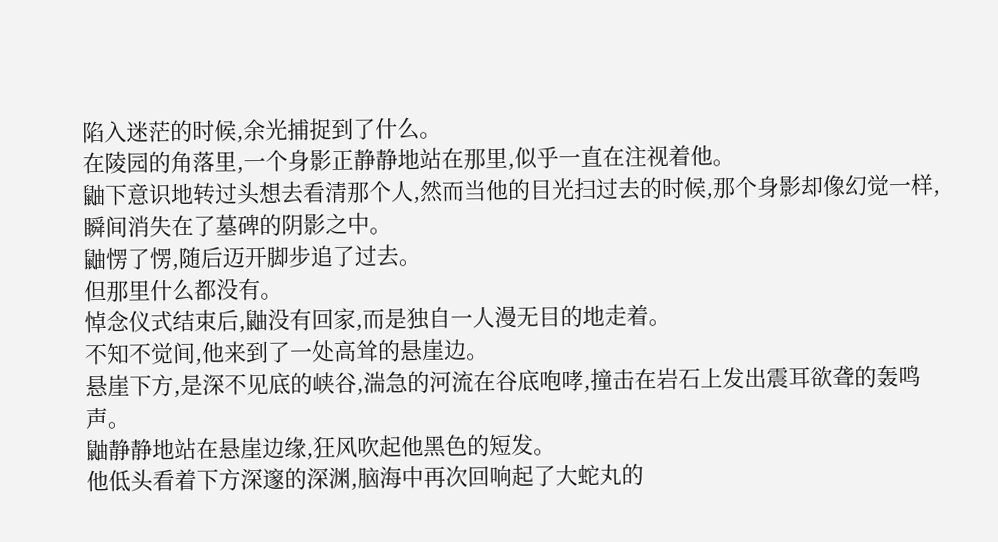陷入迷茫的时候,余光捕捉到了什么。
在陵园的角落里,一个身影正静静地站在那里,似乎一直在注视着他。
鼬下意识地转过头想去看清那个人,然而当他的目光扫过去的时候,那个身影却像幻觉一样,瞬间消失在了墓碑的阴影之中。
鼬愣了愣,随后迈开脚步追了过去。
但那里什么都没有。
悼念仪式结束后,鼬没有回家,而是独自一人漫无目的地走着。
不知不觉间,他来到了一处高耸的悬崖边。
悬崖下方,是深不见底的峡谷,湍急的河流在谷底咆哮,撞击在岩石上发出震耳欲聋的轰鸣声。
鼬静静地站在悬崖边缘,狂风吹起他黑色的短发。
他低头看着下方深邃的深渊,脑海中再次回响起了大蛇丸的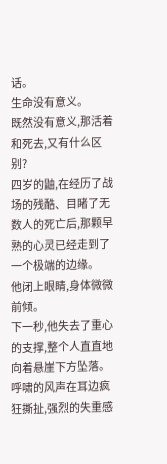话。
生命没有意义。
既然没有意义,那活着和死去,又有什么区别?
四岁的鼬,在经历了战场的残酷、目睹了无数人的死亡后,那颗早熟的心灵已经走到了一个极端的边缘。
他闭上眼睛,身体微微前倾。
下一秒,他失去了重心的支撑,整个人直直地向着悬崖下方坠落。
呼啸的风声在耳边疯狂撕扯,强烈的失重感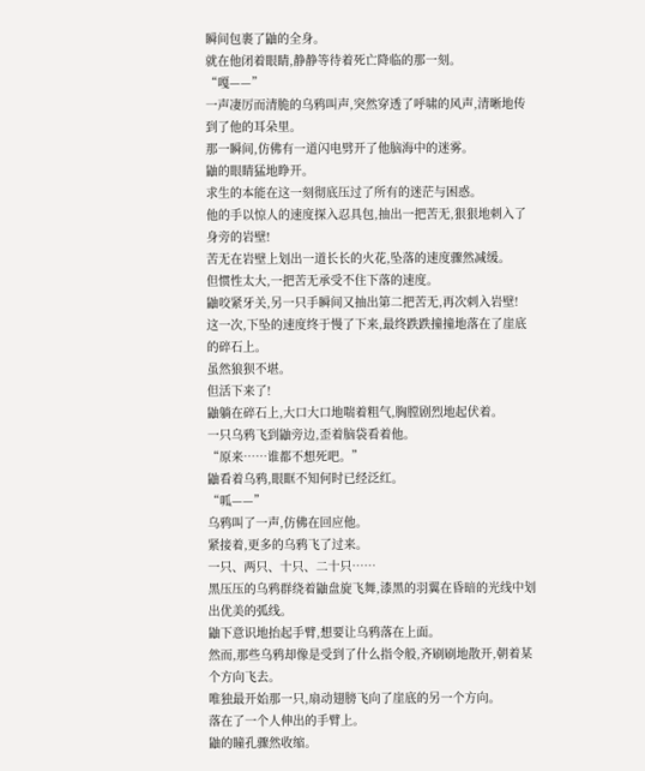瞬间包裹了鼬的全身。
就在他闭着眼睛,静静等待着死亡降临的那一刻。
“嘎——”
一声凄厉而清脆的乌鸦叫声,突然穿透了呼啸的风声,清晰地传到了他的耳朵里。
那一瞬间,仿佛有一道闪电劈开了他脑海中的迷雾。
鼬的眼睛猛地睁开。
求生的本能在这一刻彻底压过了所有的迷茫与困惑。
他的手以惊人的速度探入忍具包,抽出一把苦无,狠狠地刺入了身旁的岩壁!
苦无在岩壁上划出一道长长的火花,坠落的速度骤然减缓。
但惯性太大,一把苦无承受不住下落的速度。
鼬咬紧牙关,另一只手瞬间又抽出第二把苦无,再次刺入岩壁!
这一次,下坠的速度终于慢了下来,最终跌跌撞撞地落在了崖底的碎石上。
虽然狼狈不堪。
但活下来了!
鼬躺在碎石上,大口大口地喘着粗气,胸膛剧烈地起伏着。
一只乌鸦飞到鼬旁边,歪着脑袋看着他。
“原来……谁都不想死吧。”
鼬看着乌鸦,眼眶不知何时已经泛红。
“呱——”
乌鸦叫了一声,仿佛在回应他。
紧接着,更多的乌鸦飞了过来。
一只、两只、十只、二十只……
黑压压的乌鸦群绕着鼬盘旋飞舞,漆黑的羽翼在昏暗的光线中划出优美的弧线。
鼬下意识地抬起手臂,想要让乌鸦落在上面。
然而,那些乌鸦却像是受到了什么指令般,齐刷刷地散开,朝着某个方向飞去。
唯独最开始那一只,扇动翅膀飞向了崖底的另一个方向。
落在了一个人伸出的手臂上。
鼬的瞳孔骤然收缩。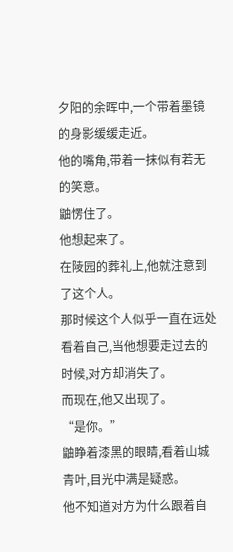夕阳的余晖中,一个带着墨镜的身影缓缓走近。
他的嘴角,带着一抹似有若无的笑意。
鼬愣住了。
他想起来了。
在陵园的葬礼上,他就注意到了这个人。
那时候这个人似乎一直在远处看着自己,当他想要走过去的时候,对方却消失了。
而现在,他又出现了。
“是你。”
鼬睁着漆黑的眼睛,看着山城青叶,目光中满是疑惑。
他不知道对方为什么跟着自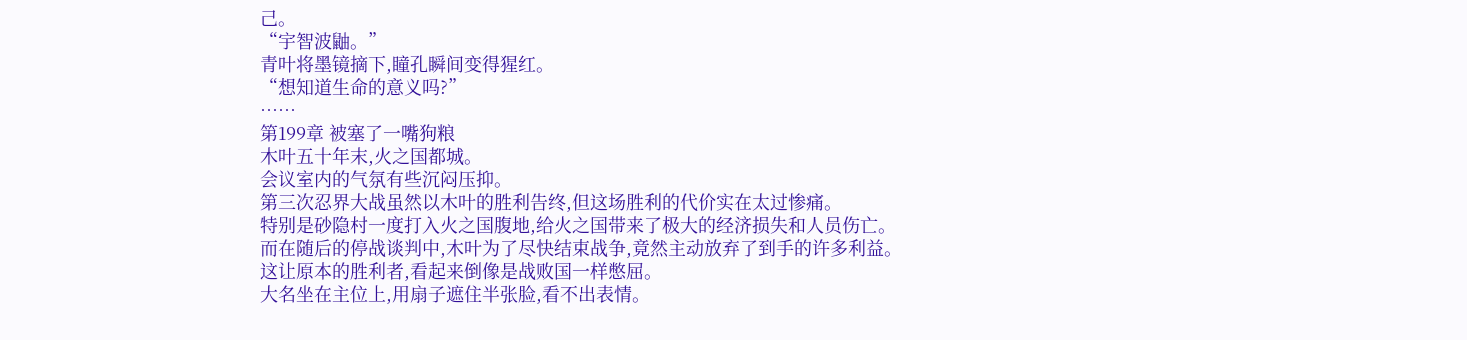己。
“宇智波鼬。”
青叶将墨镜摘下,瞳孔瞬间变得猩红。
“想知道生命的意义吗?”
……
第199章 被塞了一嘴狗粮
木叶五十年末,火之国都城。
会议室内的气氛有些沉闷压抑。
第三次忍界大战虽然以木叶的胜利告终,但这场胜利的代价实在太过惨痛。
特别是砂隐村一度打入火之国腹地,给火之国带来了极大的经济损失和人员伤亡。
而在随后的停战谈判中,木叶为了尽快结束战争,竟然主动放弃了到手的许多利益。
这让原本的胜利者,看起来倒像是战败国一样憋屈。
大名坐在主位上,用扇子遮住半张脸,看不出表情。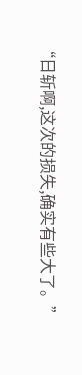“日斩啊,这次的损失,确实有些大了。”